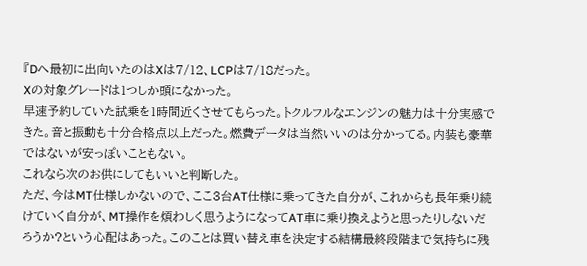『Dへ最初に出向いたのはXは7/12、LCPは7/18だった。
Xの対象グレードは1つしか頭になかった。
早速予約していた試乗を1時間近くさせてもらった。トクルフルなエンジンの魅力は十分実感できた。音と振動も十分合格点以上だった。燃費データは当然いいのは分かってる。内装も豪華ではないが安っぽいこともない。
これなら次のお供にしてもいいと判断した。
ただ、今はMT仕様しかないので、ここ3台AT仕様に乗ってきた自分が、これからも長年乗り続けていく自分が、MT操作を煩わしく思うようになってAT車に乗り換えようと思ったりしないだろうか?という心配はあった。このことは買い替え車を決定する結構最終段階まで気持ちに残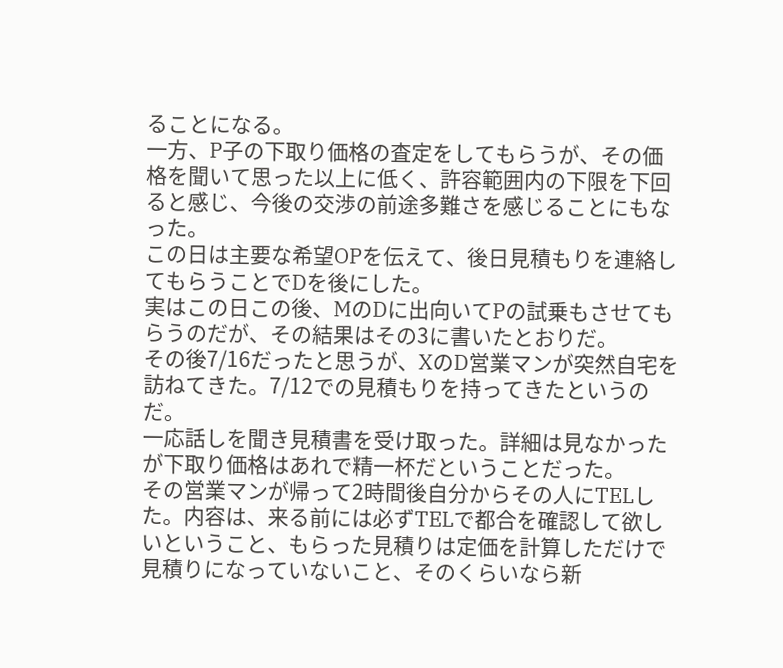ることになる。
一方、P子の下取り価格の査定をしてもらうが、その価格を聞いて思った以上に低く、許容範囲内の下限を下回ると感じ、今後の交渉の前途多難さを感じることにもなった。
この日は主要な希望OPを伝えて、後日見積もりを連絡してもらうことでDを後にした。
実はこの日この後、MのDに出向いてPの試乗もさせてもらうのだが、その結果はその3に書いたとおりだ。
その後7/16だったと思うが、XのD営業マンが突然自宅を訪ねてきた。7/12での見積もりを持ってきたというのだ。
一応話しを聞き見積書を受け取った。詳細は見なかったが下取り価格はあれで精一杯だということだった。
その営業マンが帰って2時間後自分からその人にTELした。内容は、来る前には必ずTELで都合を確認して欲しいということ、もらった見積りは定価を計算しただけで見積りになっていないこと、そのくらいなら新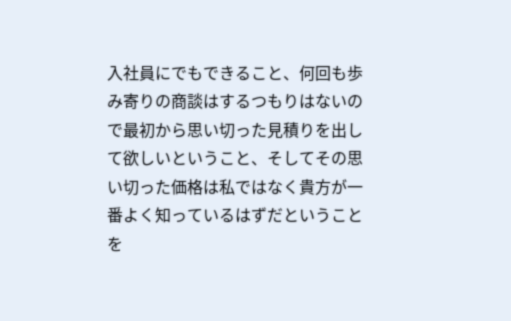入社員にでもできること、何回も歩み寄りの商談はするつもりはないので最初から思い切った見積りを出して欲しいということ、そしてその思い切った価格は私ではなく貴方が一番よく知っているはずだということを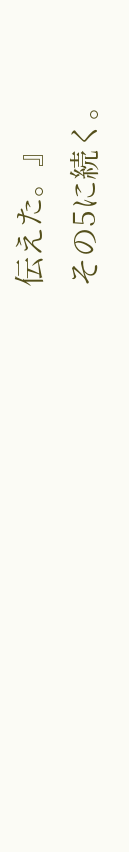伝えた。』
その5に続く。